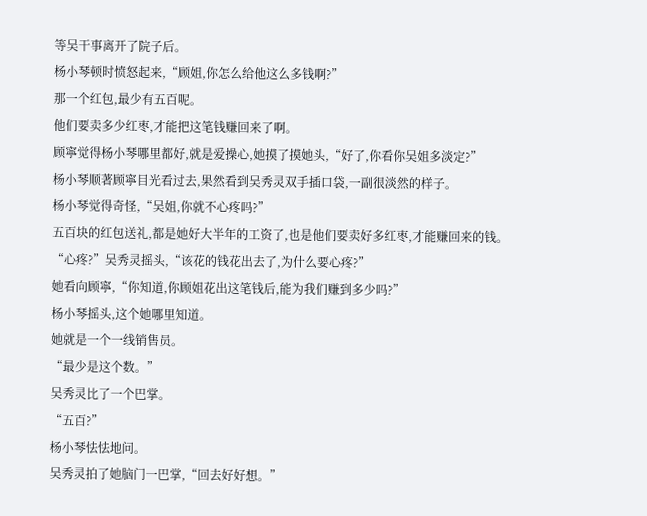等吴干事离开了院子后。
杨小琴顿时愤怒起来,“顾姐,你怎么给他这么多钱啊?”
那一个红包,最少有五百呢。
他们要卖多少红枣,才能把这笔钱赚回来了啊。
顾寧觉得杨小琴哪里都好,就是爱操心,她摸了摸她头,“好了,你看你吴姐多淡定?”
杨小琴顺著顾寧目光看过去,果然看到吴秀灵双手插口袋,一副很淡然的样子。
杨小琴觉得奇怪,“吴姐,你就不心疼吗?”
五百块的红包送礼,都是她好大半年的工资了,也是他们要卖好多红枣,才能赚回来的钱。
“心疼?”吴秀灵摇头,“该花的钱花出去了,为什么要心疼?”
她看向顾寧,“你知道,你顾姐花出这笔钱后,能为我们赚到多少吗?”
杨小琴摇头,这个她哪里知道。
她就是一个一线销售员。
“最少是这个数。”
吴秀灵比了一个巴掌。
“五百?”
杨小琴怯怯地问。
吴秀灵拍了她脑门一巴掌,“回去好好想。”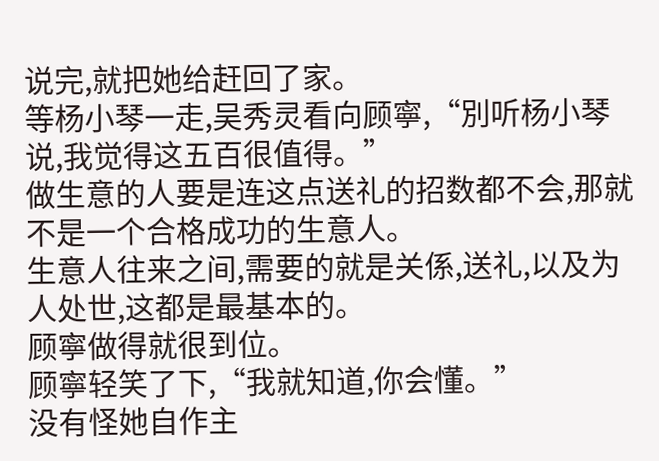说完,就把她给赶回了家。
等杨小琴一走,吴秀灵看向顾寧,“別听杨小琴说,我觉得这五百很值得。”
做生意的人要是连这点送礼的招数都不会,那就不是一个合格成功的生意人。
生意人往来之间,需要的就是关係,送礼,以及为人处世,这都是最基本的。
顾寧做得就很到位。
顾寧轻笑了下,“我就知道,你会懂。”
没有怪她自作主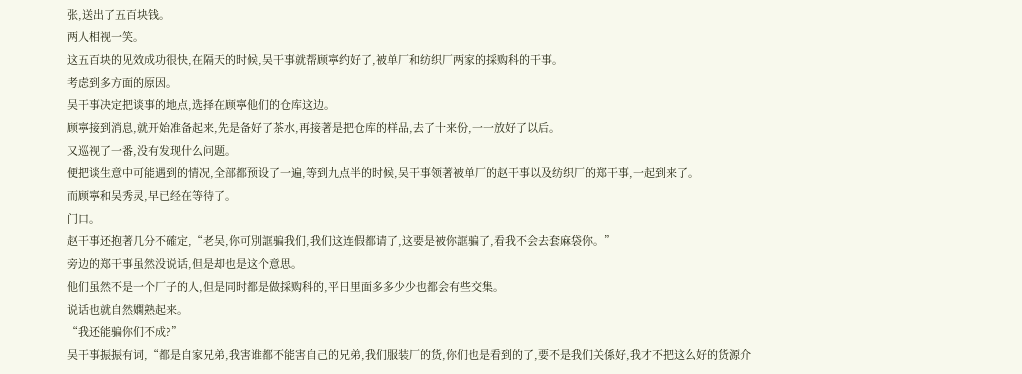张,送出了五百块钱。
两人相视一笑。
这五百块的见效成功很快,在隔天的时候,吴干事就帮顾寧约好了,被单厂和纺织厂两家的採购科的干事。
考虑到多方面的原因。
吴干事决定把谈事的地点,选择在顾寧他们的仓库这边。
顾寧接到消息,就开始准备起来,先是备好了茶水,再接著是把仓库的样品,去了十来份,一一放好了以后。
又巡视了一番,没有发现什么问题。
便把谈生意中可能遇到的情况,全部都预设了一遍,等到九点半的时候,吴干事领著被单厂的赵干事以及纺织厂的郑干事,一起到来了。
而顾寧和吴秀灵,早已经在等待了。
门口。
赵干事还抱著几分不確定,“老吴,你可別誆骗我们,我们这连假都请了,这要是被你誆骗了,看我不会去套麻袋你。”
旁边的郑干事虽然没说话,但是却也是这个意思。
他们虽然不是一个厂子的人,但是同时都是做採购科的,平日里面多多少少也都会有些交集。
说话也就自然嫻熟起来。
“我还能骗你们不成?”
吴干事振振有词,“都是自家兄弟,我害谁都不能害自己的兄弟,我们服装厂的货,你们也是看到的了,要不是我们关係好,我才不把这么好的货源介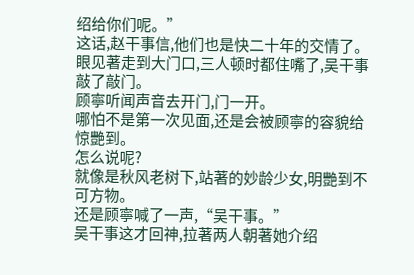绍给你们呢。”
这话,赵干事信,他们也是快二十年的交情了。
眼见著走到大门口,三人顿时都住嘴了,吴干事敲了敲门。
顾寧听闻声音去开门,门一开。
哪怕不是第一次见面,还是会被顾寧的容貌给惊艷到。
怎么说呢?
就像是秋风老树下,站著的妙龄少女,明艷到不可方物。
还是顾寧喊了一声,“吴干事。”
吴干事这才回神,拉著两人朝著她介绍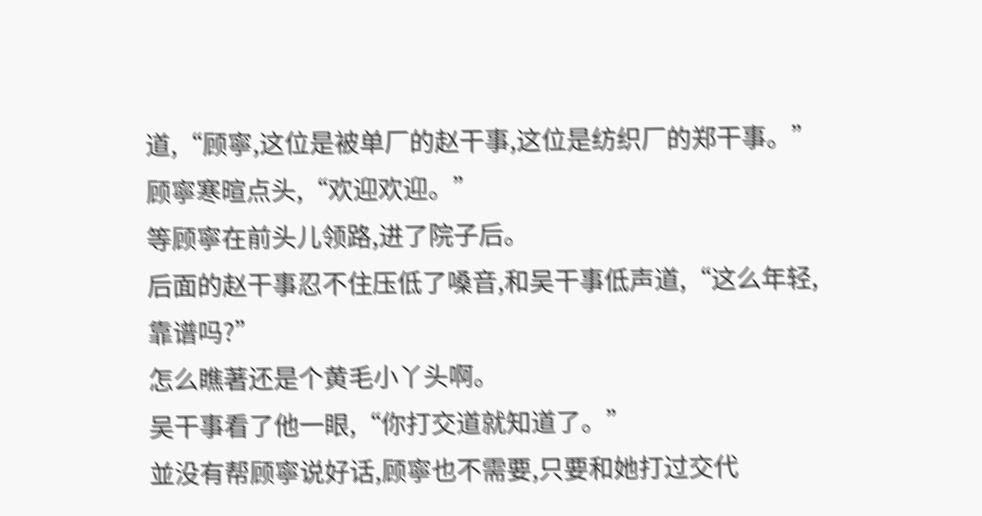道,“顾寧,这位是被单厂的赵干事,这位是纺织厂的郑干事。”
顾寧寒暄点头,“欢迎欢迎。”
等顾寧在前头儿领路,进了院子后。
后面的赵干事忍不住压低了嗓音,和吴干事低声道,“这么年轻,靠谱吗?”
怎么瞧著还是个黄毛小丫头啊。
吴干事看了他一眼,“你打交道就知道了。”
並没有帮顾寧说好话,顾寧也不需要,只要和她打过交代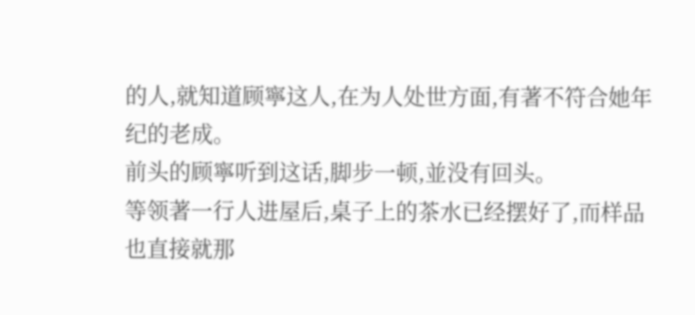的人,就知道顾寧这人,在为人处世方面,有著不符合她年纪的老成。
前头的顾寧听到这话,脚步一顿,並没有回头。
等领著一行人进屋后,桌子上的茶水已经摆好了,而样品也直接就那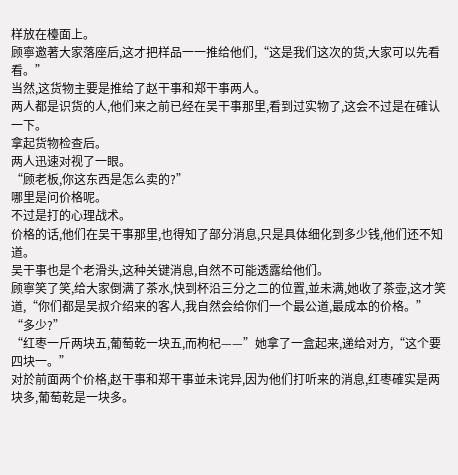样放在檯面上。
顾寧邀著大家落座后,这才把样品一一推给他们,“这是我们这次的货,大家可以先看看。”
当然,这货物主要是推给了赵干事和郑干事两人。
两人都是识货的人,他们来之前已经在吴干事那里,看到过实物了,这会不过是在確认一下。
拿起货物检查后。
两人迅速对视了一眼。
“顾老板,你这东西是怎么卖的?”
哪里是问价格呢。
不过是打的心理战术。
价格的话,他们在吴干事那里,也得知了部分消息,只是具体细化到多少钱,他们还不知道。
吴干事也是个老滑头,这种关键消息,自然不可能透露给他们。
顾寧笑了笑,给大家倒满了茶水,快到杯沿三分之二的位置,並未满,她收了茶壶,这才笑道,“你们都是吴叔介绍来的客人,我自然会给你们一个最公道,最成本的价格。”
“多少?”
“红枣一斤两块五,葡萄乾一块五,而枸杞——”她拿了一盒起来,递给对方,“这个要四块一。”
对於前面两个价格,赵干事和郑干事並未诧异,因为他们打听来的消息,红枣確实是两块多,葡萄乾是一块多。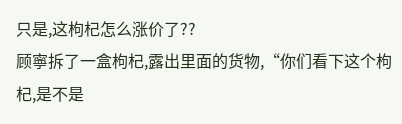只是,这枸杞怎么涨价了??
顾寧拆了一盒枸杞,露出里面的货物,“你们看下这个枸杞,是不是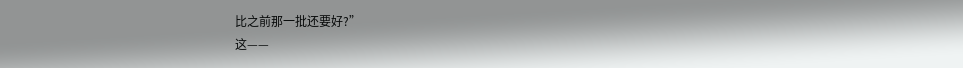比之前那一批还要好?”
这——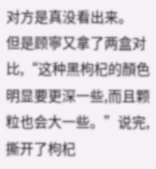对方是真没看出来。
但是顾寧又拿了两盒对比,“这种黑枸杞的顏色明显要更深一些,而且颗粒也会大一些。”说完,撕开了枸杞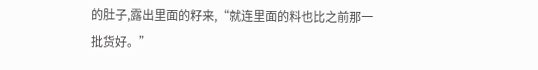的肚子,露出里面的籽来,“就连里面的料也比之前那一批货好。”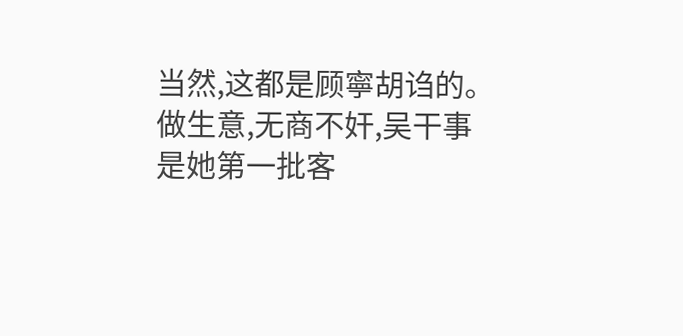当然,这都是顾寧胡诌的。
做生意,无商不奸,吴干事是她第一批客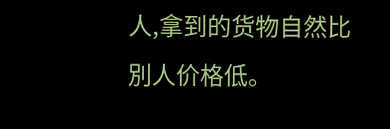人,拿到的货物自然比別人价格低。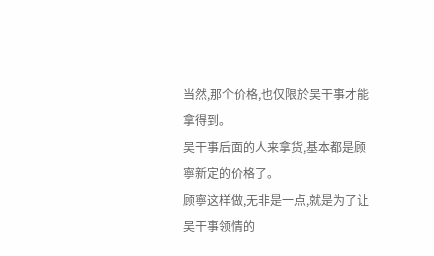当然,那个价格,也仅限於吴干事才能拿得到。
吴干事后面的人来拿货,基本都是顾寧新定的价格了。
顾寧这样做,无非是一点,就是为了让吴干事领情的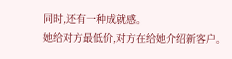同时,还有一种成就感。
她给对方最低价,对方在给她介绍新客户。